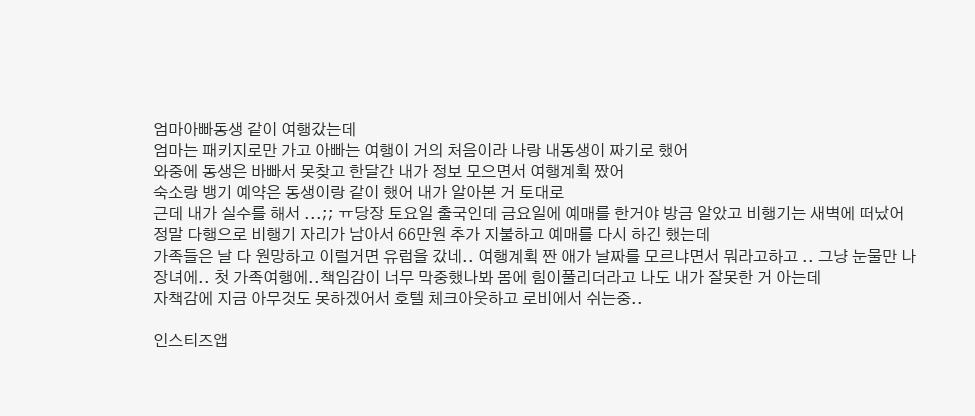엄마아빠동생 같이 여행갔는데
엄마는 패키지로만 가고 아빠는 여행이 거의 처음이라 나랑 내동생이 짜기로 했어
와중에 동생은 바빠서 못찾고 한달간 내가 정보 모으면서 여행계획 짰어
숙소랑 뱅기 예약은 동생이랑 같이 했어 내가 알아본 거 토대로
근데 내가 실수를 해서 ...;; ㅠ당장 토요일 출국인데 금요일에 예매를 한거야 방금 알았고 비행기는 새벽에 떠났어
정말 다행으로 비행기 자리가 남아서 66만원 추가 지불하고 예매를 다시 하긴 했는데
가족들은 날 다 원망하고 이럴거면 유럽을 갔네.. 여행계획 짠 애가 날짜를 모르냐면서 뭐라고하고 .. 그냥 눈물만 나
장녀에.. 첫 가족여행에..책임감이 너무 막중했나봐 몸에 힘이풀리더라고 나도 내가 잘못한 거 아는데
자책감에 지금 아무것도 못하겠어서 호텔 체크아웃하고 로비에서 쉬는중..

인스티즈앱